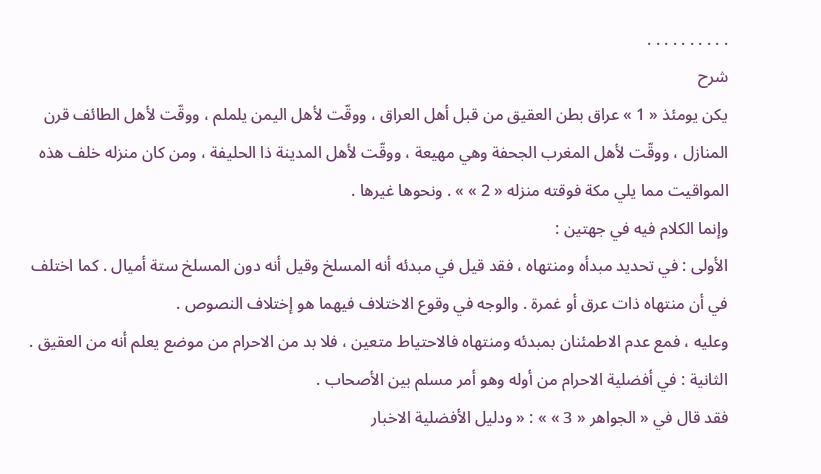. . . . . . . . . .
شرح
يكن يومئذ « 1 » عراق بطن العقيق من قبل أهل العراق ، ووقّت لأهل اليمن يلملم ، ووقّت لأهل الطائف قرن المنازل ، ووقّت لأهل المغرب الجحفة وهي مهيعة ، ووقّت لأهل المدينة ذا الحليفة ، ومن كان منزله خلف هذه المواقيت مما يلي مكة فوقته منزله « 2 » » . ونحوها غيرها .
وإنما الكلام فيه في جهتين :
الأولى : في تحديد مبدأه ومنتهاه ، فقد قيل في مبدئه أنه المسلخ وقيل أنه دون المسلخ ستة أميال . كما اختلف في أن منتهاه ذات عرق أو غمرة . والوجه في وقوع الاختلاف فيهما هو إختلاف النصوص .
وعليه ، فمع عدم الاطمئنان بمبدئه ومنتهاه فالاحتياط متعين ، فلا بد من الاحرام من موضع يعلم أنه من العقيق .
الثانية : في أفضلية الاحرام من أوله وهو أمر مسلم بين الأصحاب .
فقد قال في « الجواهر « 3 » » : « ودليل الأفضلية الاخبار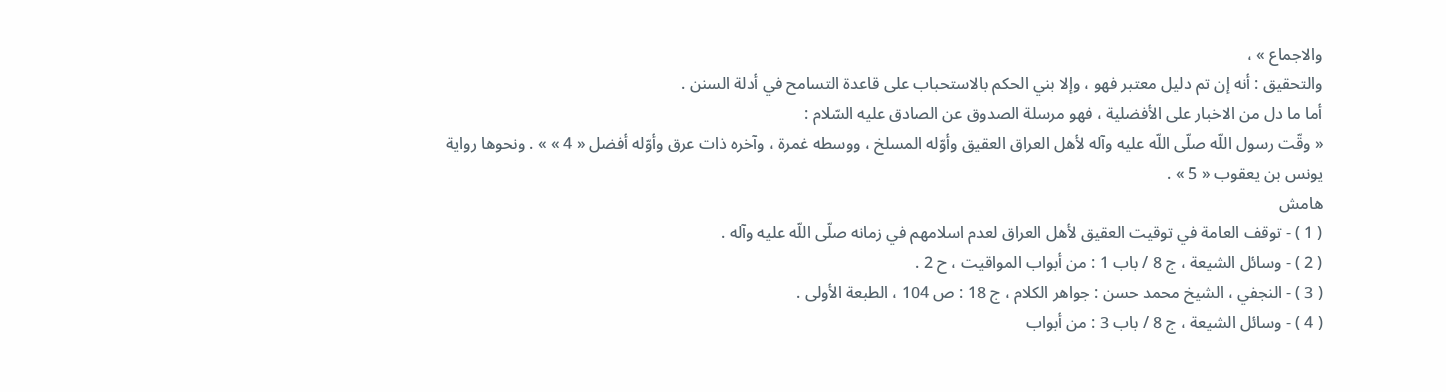والاجماع » ،
والتحقيق : أنه إن تم دليل معتبر فهو ، وإلا بني الحكم بالاستحباب على قاعدة التسامح في أدلة السنن .
أما ما دل من الاخبار على الأفضلية ، فهو مرسلة الصدوق عن الصادق عليه السّلام :
« وقّت رسول اللّه صلّى اللّه عليه وآله لأهل العراق العقيق وأوّله المسلخ ، ووسطه غمرة ، وآخره ذات عرق وأوّله أفضل « 4 » » . ونحوها رواية يونس بن يعقوب « 5 » .
هامش
( 1 ) - توقف العامة في توقيت العقيق لأهل العراق لعدم اسلامهم في زمانه صلّى اللّه عليه وآله .
( 2 ) - وسائل الشيعة ، ج 8 / باب 1 : من أبواب المواقيت ، ح 2 .
( 3 ) - النجفي ، الشيخ محمد حسن : جواهر الكلام ، ج 18 : ص 104 ، الطبعة الأولى .
( 4 ) - وسائل الشيعة ، ج 8 / باب 3 : من أبواب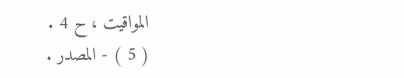المواقيت ، ح 4 .
( 5 ) - المصدر .